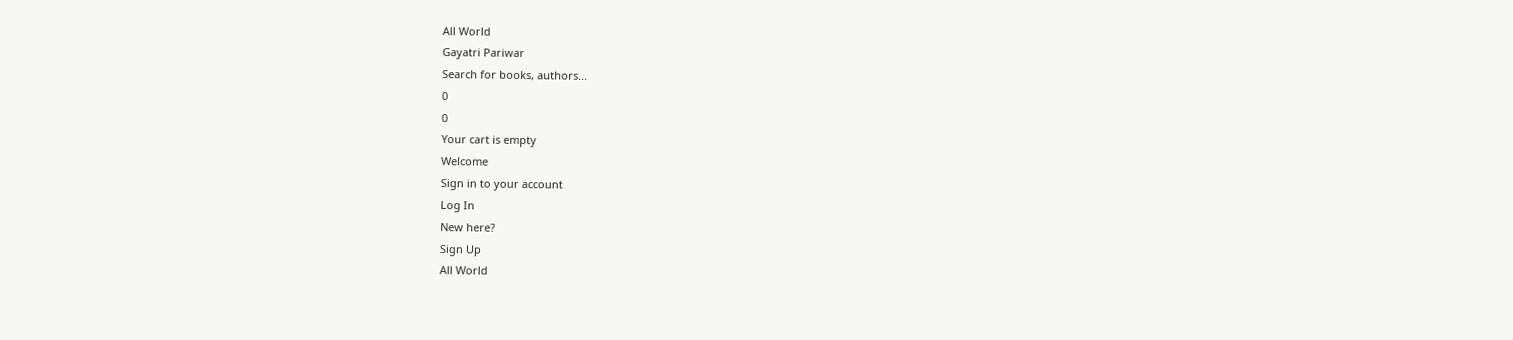All World
Gayatri Pariwar
Search for books, authors...
0
0
Your cart is empty
Welcome
Sign in to your account
Log In
New here?
Sign Up
All World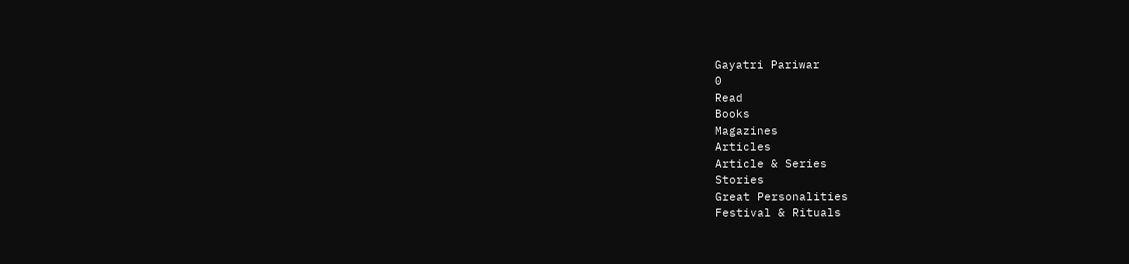Gayatri Pariwar
0
Read
Books
Magazines
Articles
Article & Series
Stories
Great Personalities
Festival & Rituals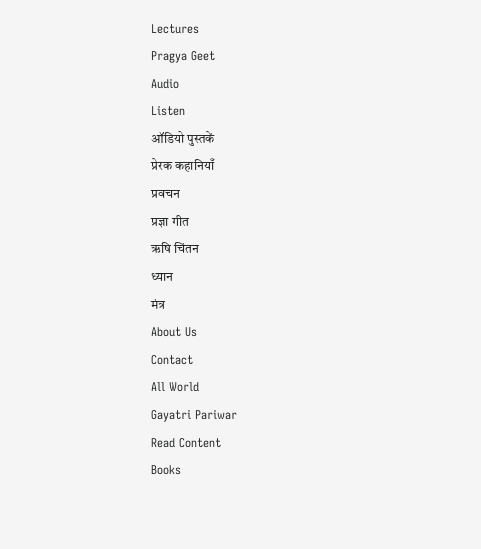Lectures
Pragya Geet
Audio
Listen
ऑडियो पुस्तकें
प्रेरक कहानियाँ
प्रवचन
प्रज्ञा गीत
ऋषि चिंतन
ध्यान
मंत्र
About Us
Contact
All World
Gayatri Pariwar
Read Content
Books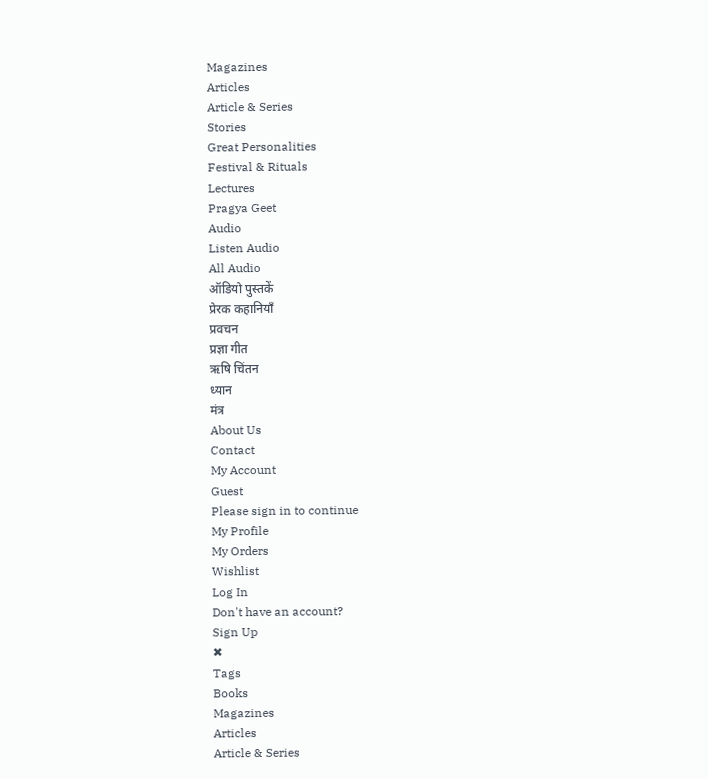Magazines
Articles
Article & Series
Stories
Great Personalities
Festival & Rituals
Lectures
Pragya Geet
Audio
Listen Audio
All Audio
ऑडियो पुस्तकें
प्रेरक कहानियाँ
प्रवचन
प्रज्ञा गीत
ऋषि चिंतन
ध्यान
मंत्र
About Us
Contact
My Account
Guest
Please sign in to continue
My Profile
My Orders
Wishlist
Log In
Don't have an account?
Sign Up
✖
Tags
Books
Magazines
Articles
Article & Series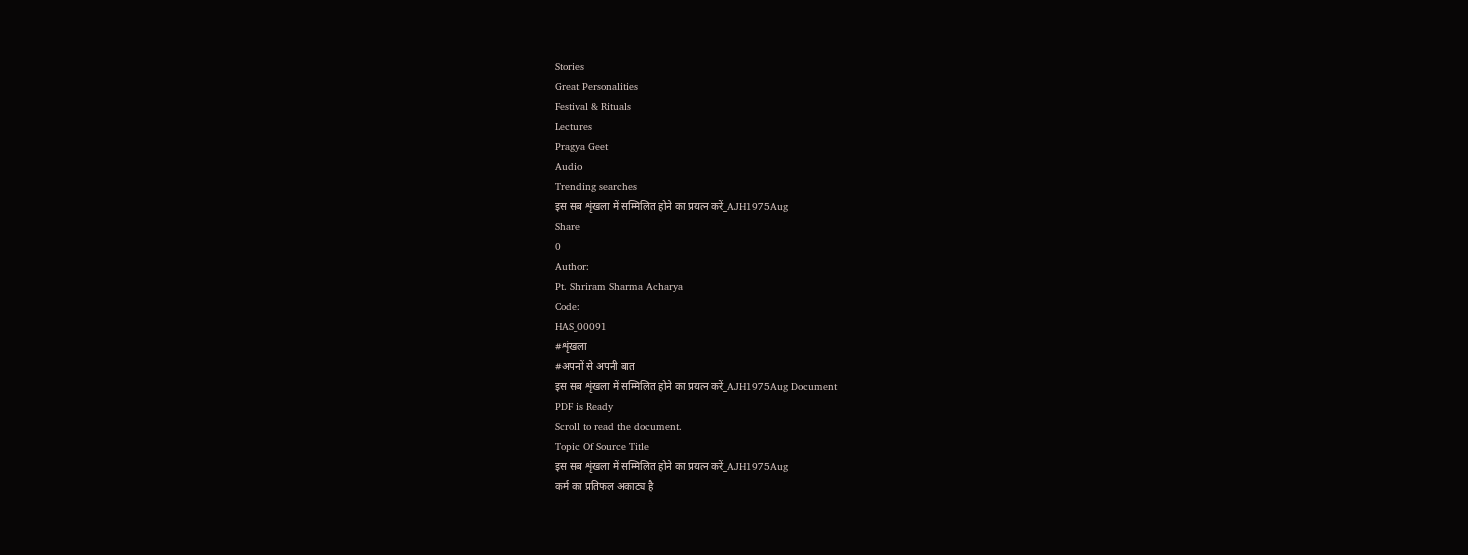Stories
Great Personalities
Festival & Rituals
Lectures
Pragya Geet
Audio
Trending searches
इस सब शृंखला में सम्मिलित होने का प्रयत्न करें_AJH1975Aug
Share
0
Author:
Pt. Shriram Sharma Acharya
Code:
HAS_00091
#शृंखला
#अपनों से अपनी बात
इस सब शृंखला में सम्मिलित होने का प्रयत्न करें_AJH1975Aug Document
PDF is Ready
Scroll to read the document.
Topic Of Source Title
इस सब शृंखला में सम्मिलित होने का प्रयत्न करें_AJH1975Aug
कर्म का प्रतिफल अकाट्य है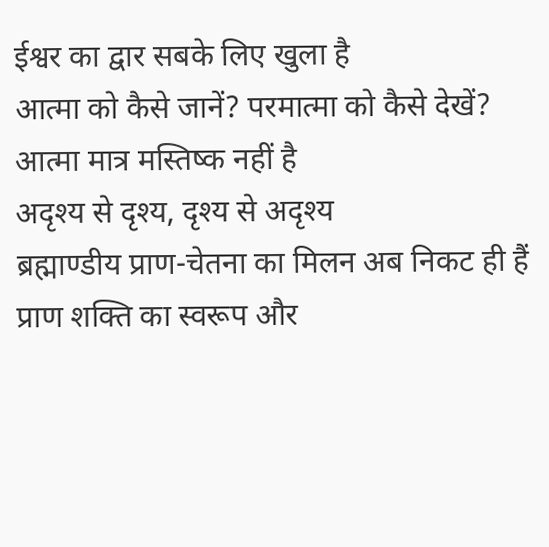ईश्वर का द्वार सबके लिए खुला है
आत्मा को कैसे जानें? परमात्मा को कैसे देखें?
आत्मा मात्र मस्तिष्क नहीं है
अदृश्य से दृश्य, दृश्य से अदृश्य
ब्रह्माण्डीय प्राण-चेतना का मिलन अब निकट ही हैं
प्राण शक्ति का स्वरूप और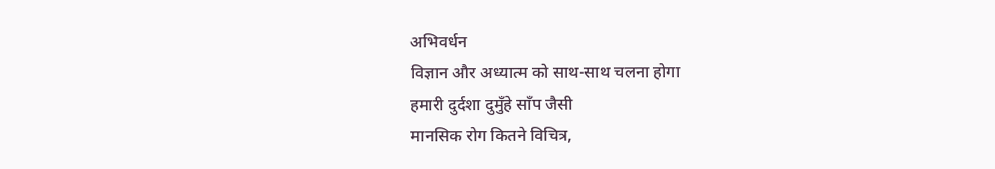अभिवर्धन
विज्ञान और अध्यात्म को साथ-साथ चलना होगा
हमारी दुर्दशा दुमुँहे साँप जैसी
मानसिक रोग कितने विचित्र,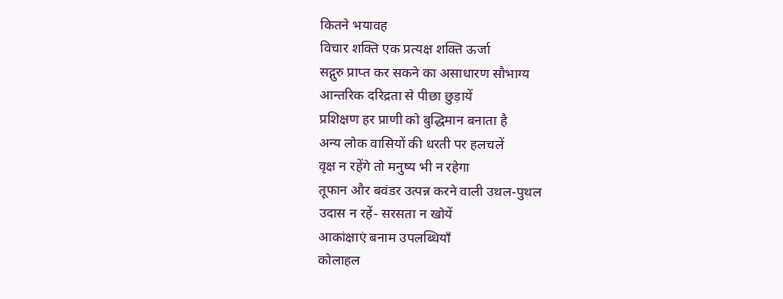कितने भयावह
विचार शक्ति एक प्रत्यक्ष शक्ति ऊर्जा
सद्गुरु प्राप्त कर सकने का असाधारण सौभाग्य
आन्तरिक दरिद्रता से पीछा छुड़ायें
प्रशिक्षण हर प्राणी को बुद्धिमान बनाता है
अन्य लोक वासियों की धरती पर हलचलें
वृक्ष न रहेंगे तो मनुष्य भी न रहेगा
तूफान और बवंडर उत्पन्न करने वाली उथल-पुथल
उदास न रहें- सरसता न खोयें
आकांक्षाएं बनाम उपलब्धियाँ
कोलाहल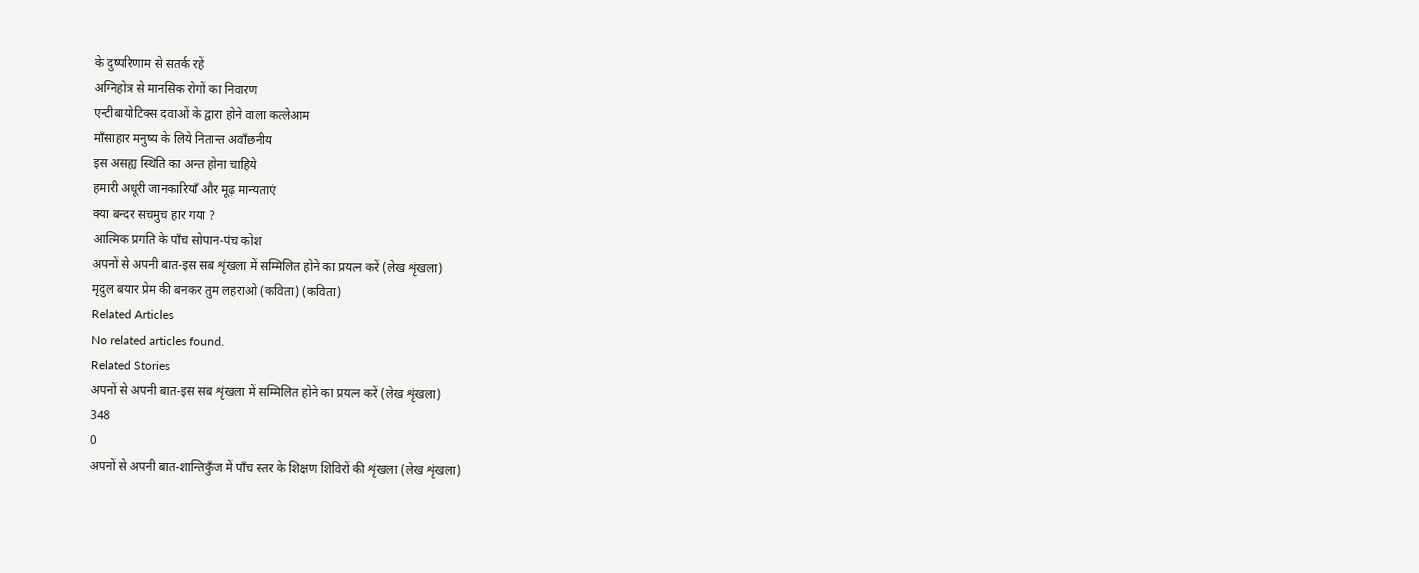के दुष्परिणाम से सतर्क रहें
अग्निहोत्र से मानसिक रोगों का निवारण
एन्टीबायोटिक्स दवाओं के द्वारा होने वाला कत्लेआम
माँसाहार मनुष्य के लिये नितान्त अवाँछनीय
इस असह्य स्थिति का अन्त होना चाहिये
हमारी अधूरी जानकारियाँ और मूढ़ मान्यताएं
क्या बन्दर सचमुच हार गया ?
आत्मिक प्रगति के पाँच सोपान-पंच कोश
अपनों से अपनी बात-इस सब शृंखला में सम्मिलित होने का प्रयत्न करें (लेख शृंखला)
मृदुल बयार प्रेम की बनकर तुम लहराओ (कविता) (कविता)
Related Articles
No related articles found.
Related Stories
अपनों से अपनी बात-इस सब शृंखला में सम्मिलित होने का प्रयत्न करें (लेख शृंखला)
348
0
अपनों से अपनी बात-शान्तिकुँज में पाँच स्तर के शिक्षण शिविरों की शृंखला (लेख शृंखला)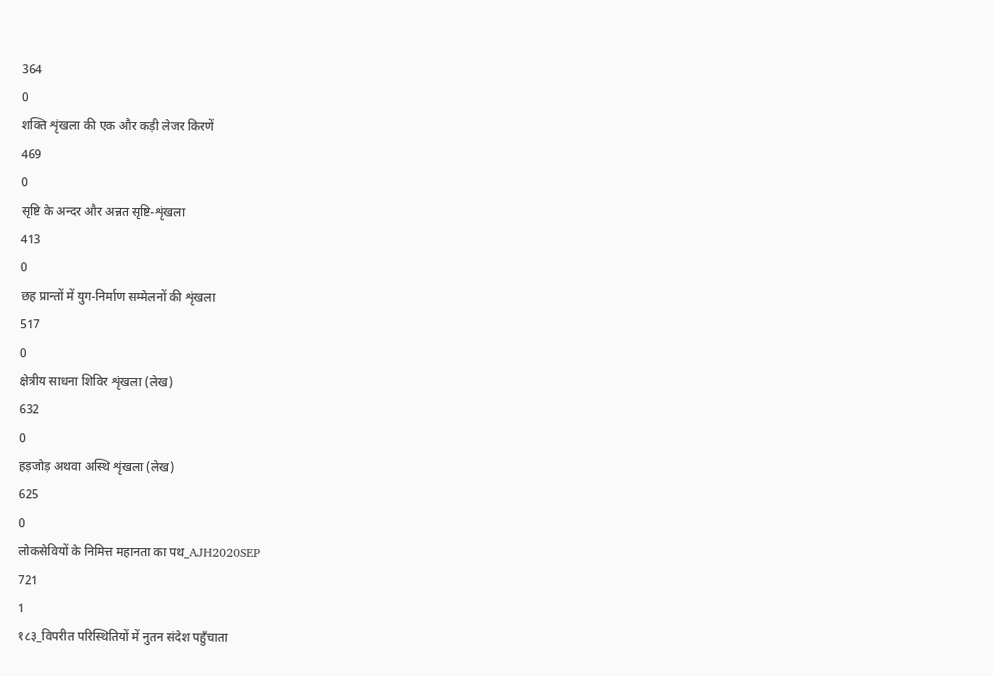364
0
शक्ति शृंखला की एक और कड़ी लेजर किरणें
469
0
सृष्टि के अन्दर और अन्नत सृष्टि-शृंखला
413
0
छह प्रान्तों में युग-निर्माण सम्मेलनों की शृंखला
517
0
क्षेत्रीय साधना शिविर शृंखला (लेख)
632
0
हड़जोड़ अथवा अस्थि शृंखला (लेख)
625
0
लोकसेवियों के निमित्त महानता का पथ_AJH2020SEP
721
1
१८३_विपरीत परिस्थितियों में नुतन संदेश पहुँचाता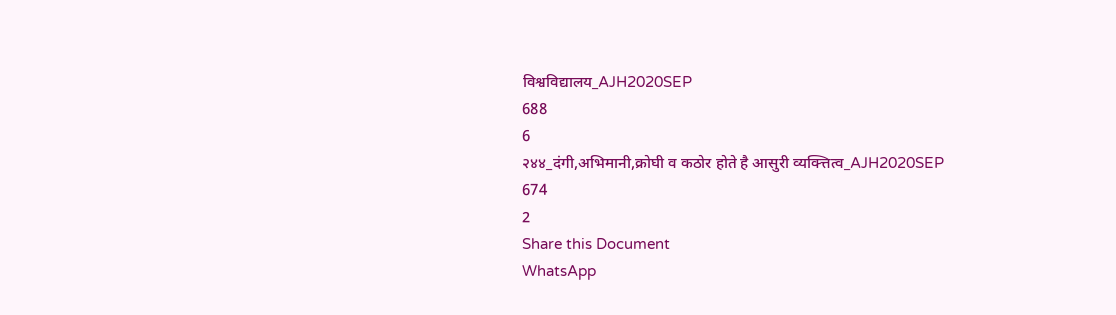विश्वविद्यालय_AJH2020SEP
688
6
२४४_दंगी,अभिमानी,क्रोघी व कठोर होते है आसुरी व्यक्त्तित्व_AJH2020SEP
674
2
Share this Document
WhatsApp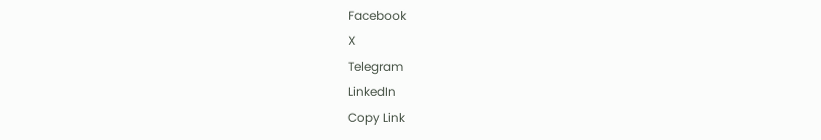Facebook
X
Telegram
LinkedIn
Copy Link